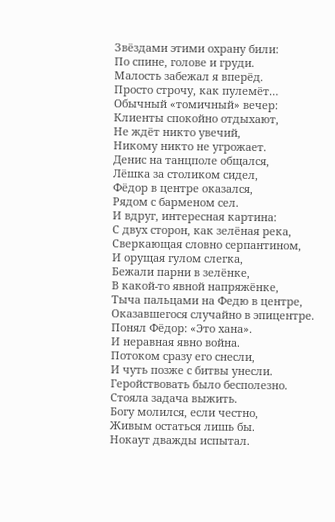Звёздами этими охрану били:
По спине, голове и груди.
Малость забежал я вперёд.
Просто строчу, как пулемёт…
Обычный «томичный» вечер:
Клиенты спокойно отдыхают,
Не ждёт никто увечий,
Никому никто не угрожает.
Денис на танцполе общался,
Лёшка за столиком сидел,
Фёдор в центре оказался,
Рядом с барменом сел.
И вдруг, интересная картина:
С двух сторон, как зелёная река,
Сверкающая словно серпантином,
И орущая гулом слегка,
Бежали парни в зелёнке,
В какой-то явной напряжёнке,
Тыча пальцами на Федю в центре,
Оказавшегося случайно в эпицентре.
Понял Фёдор: «Это хана».
И неравная явно война.
Потоком сразу его снесли,
И чуть позже с битвы унесли.
Геройствовать было бесполезно.
Стояла задача выжить.
Богу молился, если честно,
Живым остаться лишь бы.
Нокаут дважды испытал.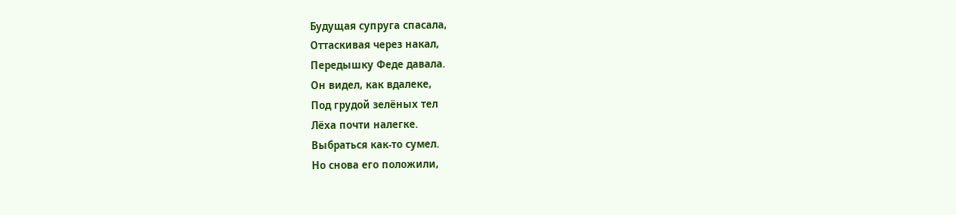Будущая супруга спасала,
Оттаскивая через накал,
Передышку Феде давала.
Он видел, как вдалеке,
Под грудой зелёных тел
Лёха почти налегке.
Выбраться как-то сумел.
Но снова его положили,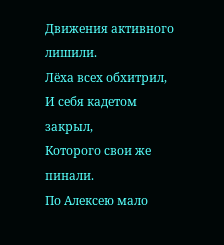Движения активного лишили.
Лёха всех обхитрил,
И себя кадетом закрыл,
Которого свои же пинали.
По Алексею мало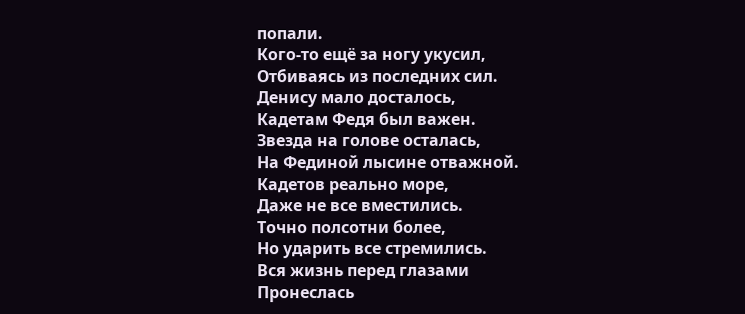попали.
Кого-то ещё за ногу укусил,
Отбиваясь из последних сил.
Денису мало досталось,
Кадетам Федя был важен.
Звезда на голове осталась,
На Фединой лысине отважной.
Кадетов реально море,
Даже не все вместились.
Точно полсотни более,
Но ударить все стремились.
Вся жизнь перед глазами
Пронеслась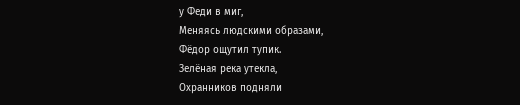у Феди в миг,
Меняясь людскими образами,
Фёдор ощутил тупик.
Зелёная река утекла,
Охранников подняли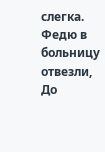слегка.
Федю в больницу отвезли,
До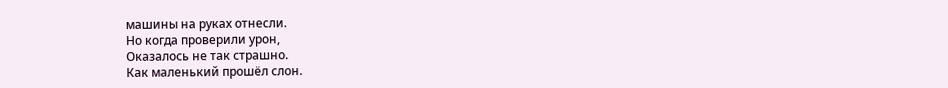машины на руках отнесли.
Но когда проверили урон,
Оказалось не так страшно.
Как маленький прошёл слон.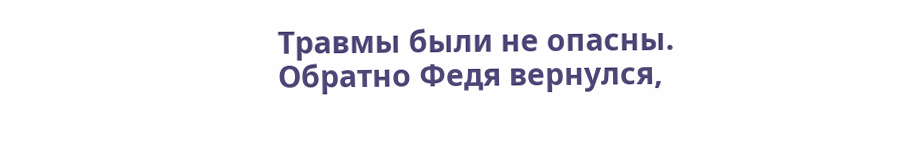Травмы были не опасны.
Обратно Федя вернулся,